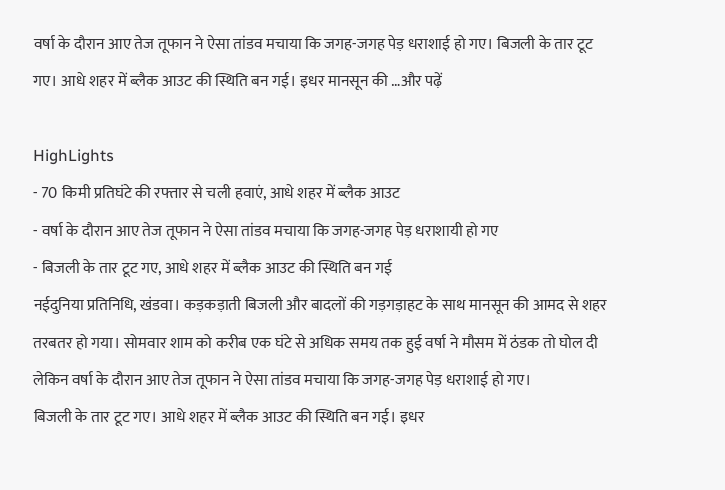वर्षा के दौरान आए तेज तूफान ने ऐसा तांडव मचाया कि जगह-जगह पेड़ धराशाई हो गए। बिजली के तार टूट गए। आधे शहर में ब्लैक आउट की स्थिति बन गई। इधर मानसून की …और पढ़ें

HighLights
- 70 किमी प्रतिघंटे की रफ्तार से चली हवाएं, आधे शहर में ब्लैक आउट
- वर्षा के दौरान आए तेज तूफान ने ऐसा तांडव मचाया कि जगह-जगह पेड़ धराशायी हो गए
- बिजली के तार टूट गए, आधे शहर में ब्लैक आउट की स्थिति बन गई
नईदुनिया प्रतिनिधि, खंडवा। कड़कड़ाती बिजली और बादलों की गड़गड़ाहट के साथ मानसून की आमद से शहर तरबतर हो गया। सोमवार शाम को करीब एक घंटे से अधिक समय तक हुई वर्षा ने मौसम में ठंडक तो घोल दी लेकिन वर्षा के दौरान आए तेज तूफान ने ऐसा तांडव मचाया कि जगह-जगह पेड़ धराशाई हो गए।
बिजली के तार टूट गए। आधे शहर में ब्लैक आउट की स्थिति बन गई। इधर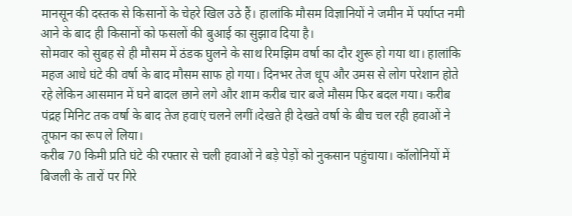मानसून की दस्तक से किसानों के चेहरे खिल उठे हैं। हालांकि मौसम विज्ञानियों ने जमीन में पर्याप्त नमी आने के बाद ही किसानों को फसलों की बुआई का सुझाव दिया है।
सोमवार को सुबह से ही मौसम में ठंडक घुलने के साथ रिमझिम वर्षा का दौर शुरू हो गया था। हालांकि महज आधे घंटे की वर्षा के बाद मौसम साफ हो गया। दिनभर तेज धूप और उमस से लोग परेशान होते रहे लेकिन आसमान में घने बादल छाने लगे और शाम करीब चार बजे मौसम फिर बदल गया। करीब पंद्रह मिनिट तक वर्षा के बाद तेज हवाएं चलने लगीं।देखते ही देखते वर्षा के बीच चल रही हवाओं ने तूफान का रूप ले लिया।
करीब 70 किमी प्रति घंटे की रफ्तार से चली हवाओं ने बड़े पेड़ों को नुकसान पहुंचाया। कॉलोनियों में बिजली के तारों पर गिरे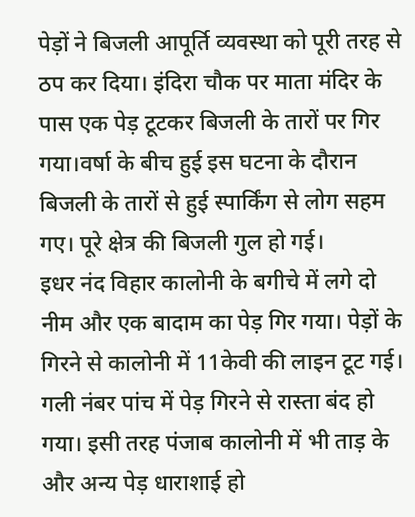पेड़ों ने बिजली आपूर्ति व्यवस्था को पूरी तरह से ठप कर दिया। इंदिरा चौक पर माता मंदिर के पास एक पेड़ टूटकर बिजली के तारों पर गिर गया।वर्षा के बीच हुई इस घटना के दौरान बिजली के तारों से हुई स्पार्किंग से लोग सहम गए। पूरे क्षेत्र की बिजली गुल हो गई।
इधर नंद विहार कालोनी के बगीचे में लगे दो नीम और एक बादाम का पेड़ गिर गया। पेड़ों के गिरने से कालोनी में 11केवी की लाइन टूट गई। गली नंबर पांच में पेड़ गिरने से रास्ता बंद हो गया। इसी तरह पंजाब कालोनी में भी ताड़ के और अन्य पेड़ धाराशाई हो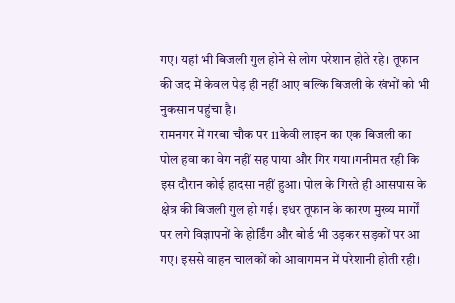गए। यहां भी बिजली गुल होने से लोग परेशान होते रहे। तूफान की जद में केवल पेड़ ही नहीं आए बल्कि बिजली के खंभों को भी नुकसान पहुंचा है।
रामनगर में गरबा चौक पर 11केवी लाइन का एक बिजली का पोल हवा का वेग नहीं सह पाया और गिर गया।गनीमत रही कि इस दौरान कोई हादसा नहीं हुआ। पोल के गिरते ही आसपास के क्षेत्र की बिजली गुल हो गई। इधर तूफान के कारण मुख्य मार्गों पर लगे विज्ञापनों के होर्डिंग और बोर्ड भी उड़कर सड़कों पर आ गए। इससे वाहन चालकों को आवागमन में परेशानी होती रही।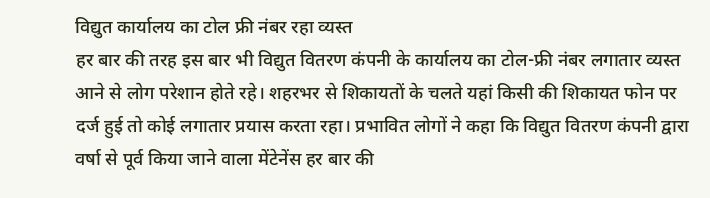विद्युत कार्यालय का टोल फ्री नंबर रहा व्यस्त
हर बार की तरह इस बार भी विद्युत वितरण कंपनी के कार्यालय का टोल-फ्री नंबर लगातार व्यस्त आने से लोग परेशान होते रहे। शहरभर से शिकायतों के चलते यहां किसी की शिकायत फोन पर दर्ज हुई तो कोई लगातार प्रयास करता रहा। प्रभावित लोगों ने कहा कि विद्युत वितरण कंपनी द्वारा वर्षा से पूर्व किया जाने वाला मेंटेनेंस हर बार की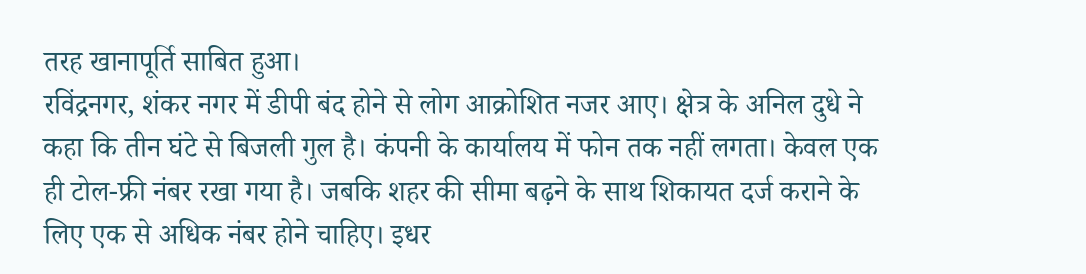तरह खानापूर्ति साबित हुआ।
रविंद्रनगर, शंकर नगर में डीपी बंद होने से लोग आक्रोशित नजर आए। क्षेत्र के अनिल दुधे ने कहा कि तीन घंटे से बिजली गुल है। कंपनी के कार्यालय में फोन तक नहीं लगता। केवल एक ही टोल-फ्री नंबर रखा गया है। जबकि शहर की सीमा बढ़ने के साथ शिकायत दर्ज कराने के लिए एक से अधिक नंबर होने चाहिए। इधर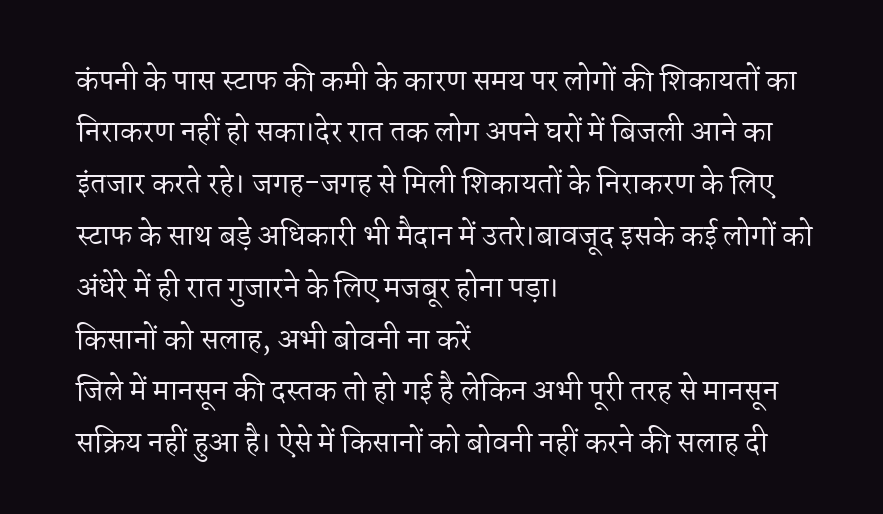कंपनी के पास स्टाफ की कमी के कारण समय पर लोगों की शिकायतों का निराकरण नहीं हो सका।देर रात तक लोग अपने घरों में बिजली आने का इंतजार करते रहे। जगह-जगह से मिली शिकायतों के निराकरण के लिए स्टाफ के साथ बड़े अधिकारी भी मैदान में उतरे।बावजूद इसके कई लोगों को अंधेरे में ही रात गुजारने के लिए मजबूर होना पड़ा।
किसानों को सलाह, अभी बोवनी ना करें
जिले में मानसून की दस्तक तो हो गई है लेकिन अभी पूरी तरह से मानसून सक्रिय नहीं हुआ है। ऐसे में किसानों को बोवनी नहीं करने की सलाह दी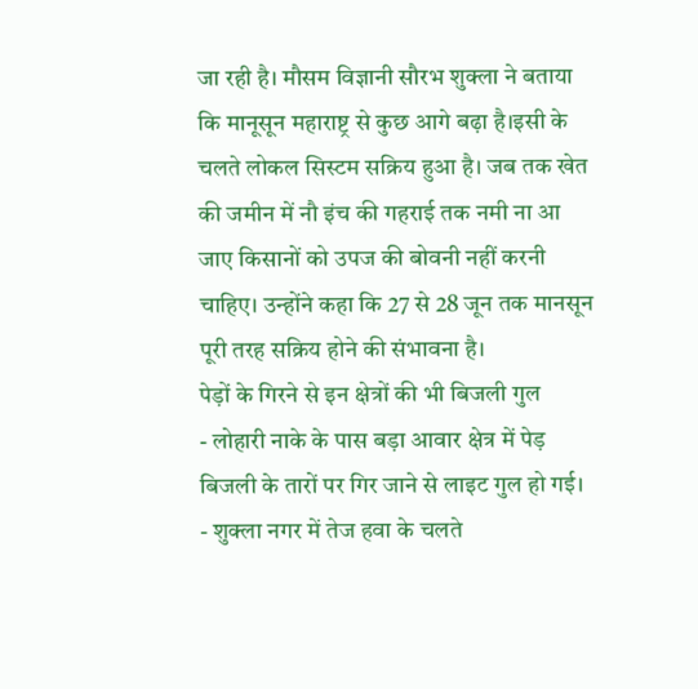जा रही है। मौसम विज्ञानी सौरभ शुक्ला ने बताया कि मानूसून महाराष्ट्र से कुछ आगे बढ़ा है।इसी के चलते लोकल सिस्टम सक्रिय हुआ है। जब तक खेत की जमीन में नौ इंच की गहराई तक नमी ना आ जाए किसानों को उपज की बोवनी नहीं करनी चाहिए। उन्होंने कहा कि 27 से 28 जून तक मानसून पूरी तरह सक्रिय होने की संभावना है।
पेड़ों के गिरने से इन क्षेत्रों की भी बिजली गुल
- लोहारी नाके के पास बड़ा आवार क्षेत्र में पेड़ बिजली के तारों पर गिर जाने से लाइट गुल हो गई।
- शुक्ला नगर में तेज हवा के चलते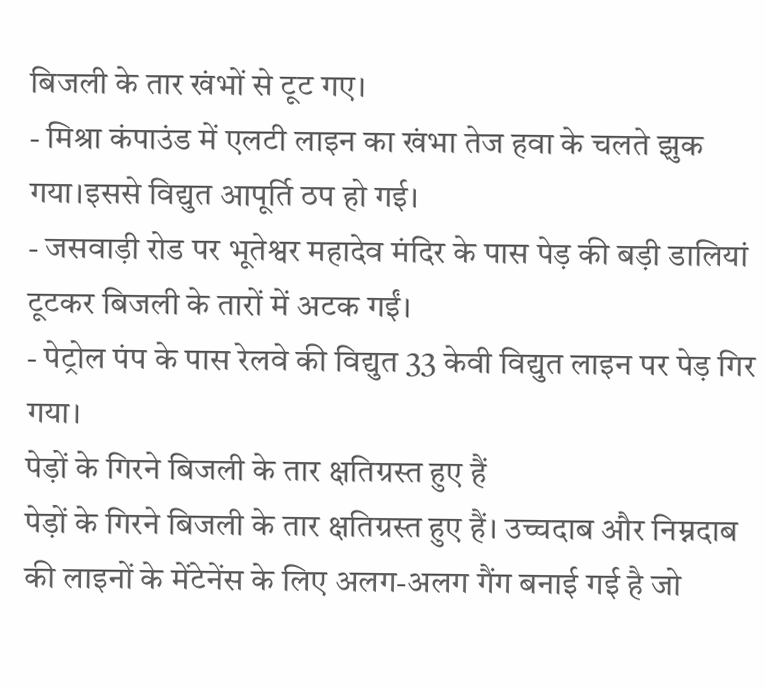बिजली के तार खंभों से टूट गए।
- मिश्रा कंपाउंड में एलटी लाइन का खंभा तेज हवा के चलते झुक गया।इससे विद्युत आपूर्ति ठप हो गई।
- जसवाड़ी रोड पर भूतेश्वर महादेव मंदिर के पास पेड़ की बड़ी डालियां टूटकर बिजली के तारों में अटक गईं।
- पेट्रोल पंप के पास रेलवे की विद्युत 33 केवी विद्युत लाइन पर पेड़ गिर गया।
पेड़ों के गिरने बिजली के तार क्षतिग्रस्त हुए हैं
पेड़ों के गिरने बिजली के तार क्षतिग्रस्त हुए हैं। उच्चदाब और निम्नदाब की लाइनों के मेंटेनेंस के लिए अलग-अलग गैंग बनाई गई है जो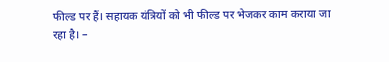फील्ड पर हैं। सहायक यंत्रियों को भी फील्ड पर भेजकर काम कराया जा रहा है। –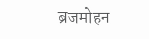ब्रजमोहन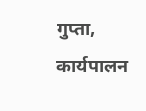गुप्ता, कार्यपालन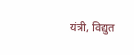यंत्री, विद्युत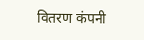वितरण कंपनी